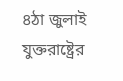৪ঠা জুলাই যুক্তরাষ্ট্রের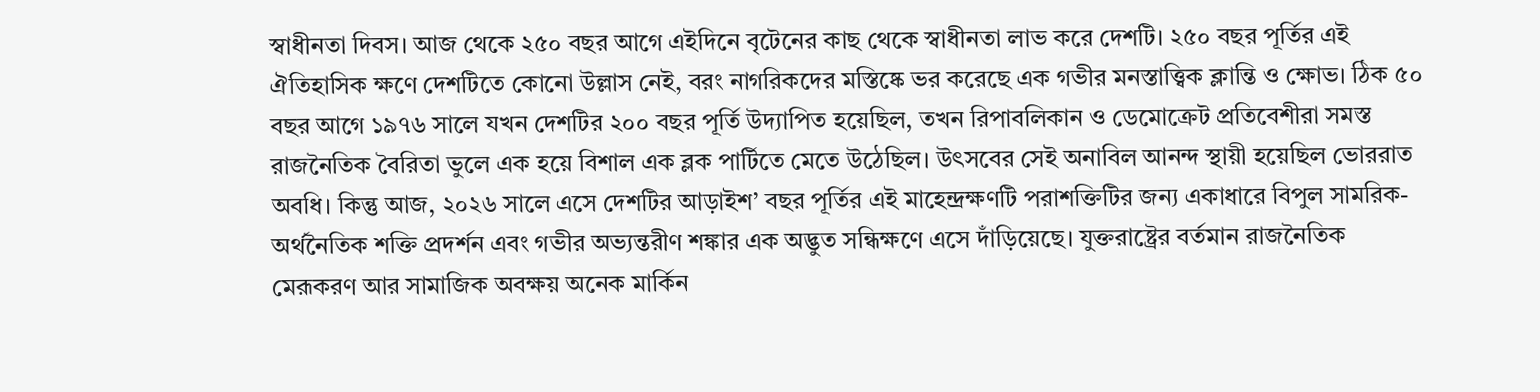স্বাধীনতা দিবস। আজ থেকে ২৫০ বছর আগে এইদিনে বৃটেনের কাছ থেকে স্বাধীনতা লাভ করে দেশটি। ২৫০ বছর পূর্তির এই ঐতিহাসিক ক্ষণে দেশটিতে কোনো উল্লাস নেই, বরং নাগরিকদের মস্তিষ্কে ভর করেছে এক গভীর মনস্তাত্ত্বিক ক্লান্তি ও ক্ষোভ। ঠিক ৫০ বছর আগে ১৯৭৬ সালে যখন দেশটির ২০০ বছর পূর্তি উদ্যাপিত হয়েছিল, তখন রিপাবলিকান ও ডেমোক্রেট প্রতিবেশীরা সমস্ত রাজনৈতিক বৈরিতা ভুলে এক হয়ে বিশাল এক ব্লক পার্টিতে মেতে উঠেছিল। উৎসবের সেই অনাবিল আনন্দ স্থায়ী হয়েছিল ভোররাত অবধি। কিন্তু আজ, ২০২৬ সালে এসে দেশটির আড়াইশ’ বছর পূর্তির এই মাহেন্দ্রক্ষণটি পরাশক্তিটির জন্য একাধারে বিপুল সামরিক-অর্থনৈতিক শক্তি প্রদর্শন এবং গভীর অভ্যন্তরীণ শঙ্কার এক অদ্ভুত সন্ধিক্ষণে এসে দাঁড়িয়েছে। যুক্তরাষ্ট্রের বর্তমান রাজনৈতিক মেরূকরণ আর সামাজিক অবক্ষয় অনেক মার্কিন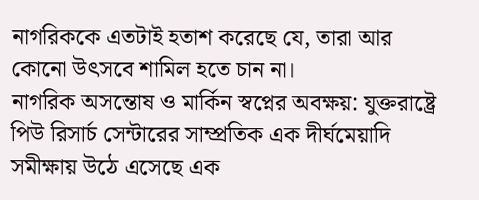নাগরিককে এতটাই হতাশ করেছে যে, তারা আর কোনো উৎসবে শামিল হতে চান না।
নাগরিক অসন্তোষ ও মার্কিন স্বপ্নের অবক্ষয়: যুক্তরাষ্ট্রে পিউ রিসার্চ সেন্টারের সাম্প্রতিক এক দীর্ঘমেয়াদি সমীক্ষায় উঠে এসেছে এক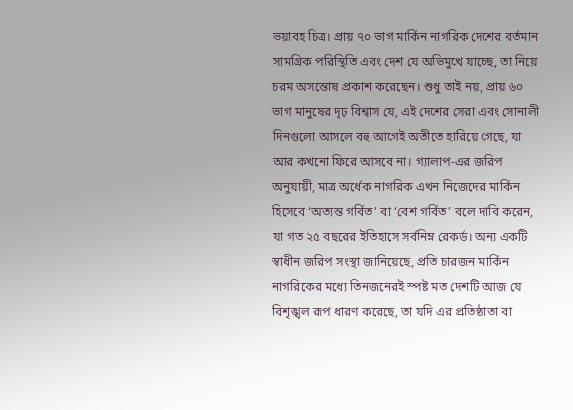ভয়াবহ চিত্র। প্রায় ৭০ ভাগ মার্কিন নাগরিক দেশের বর্তমান সামগ্রিক পরিস্থিতি এবং দেশ যে অভিমুখে যাচ্ছে, তা নিয়ে চরম অসন্তোষ প্রকাশ করেছেন। শুধু তাই নয়, প্রায় ৬০ ভাগ মানুষের দৃঢ় বিশ্বাস যে, এই দেশের সেরা এবং সোনালী দিনগুলো আসলে বহু আগেই অতীতে হারিয়ে গেছে, যা আর কখনো ফিরে আসবে না। গ্যালাপ-এর জরিপ অনুযায়ী, মাত্র অর্ধেক নাগরিক এখন নিজেদের মার্কিন হিসেবে ‘অত্যন্ত গর্বিত’ বা ‘বেশ গর্বিত’ বলে দাবি করেন, যা গত ২৫ বছরের ইতিহাসে সর্বনিম্ন রেকর্ড। অন্য একটি স্বাধীন জরিপ সংস্থা জানিয়েছে, প্রতি চারজন মার্কিন নাগরিকের মধ্যে তিনজনেরই স্পষ্ট মত দেশটি আজ যে বিশৃঙ্খল রূপ ধারণ করেছে, তা যদি এর প্রতিষ্ঠাতা বা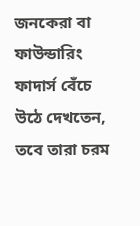জনকেরা বা ফাউন্ডারিং ফাদার্স বেঁচে উঠে দেখতেন, তবে তারা চরম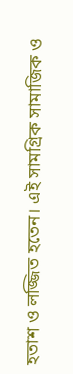হতাশ ও লজ্জিত হতেন। এই সামগ্রিক সামাজিক ও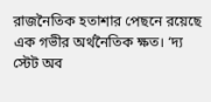রাজনৈতিক হতাশার পেছনে রয়েছে এক গভীর অর্থনৈতিক ক্ষত। ‘দ্য স্টেট অব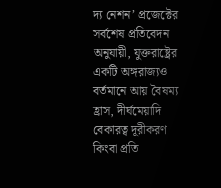দ্য নেশন’ প্রজেক্টের সর্বশেষ প্রতিবেদন অনুযায়ী, যুক্তরাষ্ট্রের একটি অঙ্গরাজ্যও বর্তমানে আয় বৈষম্য হ্রাস, দীর্ঘমেয়াদি বেকারত্ব দূরীকরণ কিংবা প্রতি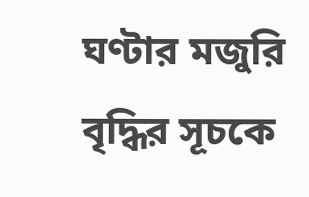ঘণ্টার মজুরি বৃদ্ধির সূচকে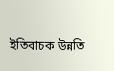ইতিবাচক উন্নতি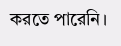করতে পারেনি।